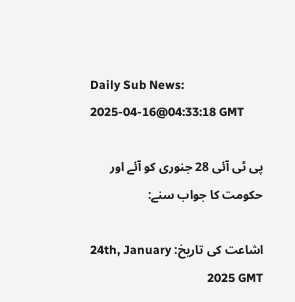Daily Sub News:
2025-04-16@04:33:18 GMT

پی ٹی آئی 28 جنوری کو آئے اور حکومت کا جواب سنے:

اشاعت کی تاریخ: 24th, January 2025 GMT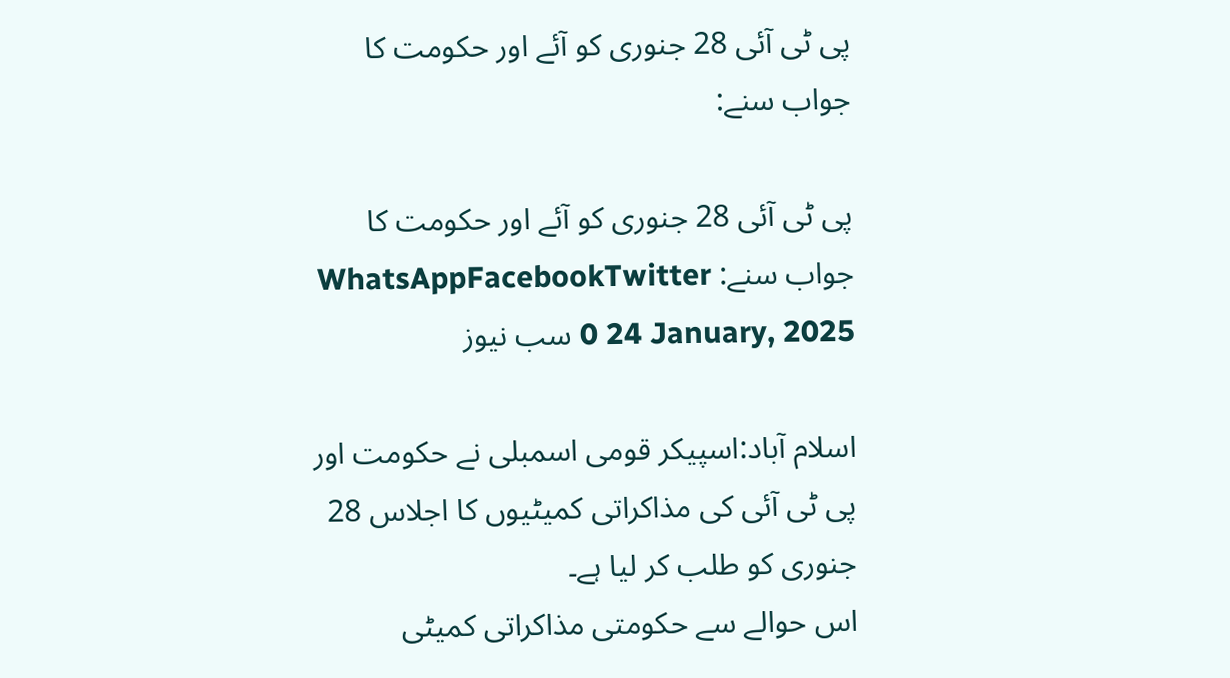پی ٹی آئی 28 جنوری کو آئے اور حکومت کا جواب سنے:

پی ٹی آئی 28 جنوری کو آئے اور حکومت کا جواب سنے: WhatsAppFacebookTwitter 0 24 January, 2025 سب نیوز

اسلام آباد:اسپیکر قومی اسمبلی نے حکومت اور پی ٹی آئی کی مذاکراتی کمیٹیوں کا اجلاس 28 جنوری کو طلب کر لیا ہے۔
اس حوالے سے حکومتی مذاکراتی کمیٹی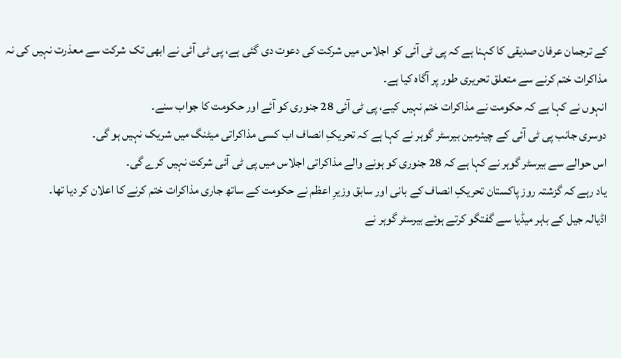کے ترجمان عرفان صدیقی کا کہنا ہے کہ پی ٹی آئی کو اجلاس میں شرکت کی دعوت دی گئی ہے، پی ٹی آئی نے ابھی تک شرکت سے معذرت نہیں کی نہ مذاکرات ختم کرنے سے متعلق تحریری طور پر آگاہ کیا ہے۔
انہوں نے کہا ہے کہ حکومت نے مذاکرات ختم نہیں کیے، پی ٹی آئی 28 جنوری کو آئے اور حکومت کا جواب سنے۔
دوسری جانب پی ٹی آئی کے چیئرمین بیرسٹر گوہر نے کہا ہے کہ تحریکِ انصاف اب کسی مذاکراتی میٹنگ میں شریک نہیں ہو گی۔
اس حوالے سے بیرسٹر گوہر نے کہا ہے کہ 28 جنوری کو ہونے والے مذاکراتی اجلاس میں پی ٹی آئی شرکت نہیں کرے گی۔
یاد رہے کہ گزشتہ روز پاکستان تحریکِ انصاف کے بانی اور سابق وزیرِ اعظم نے حکومت کے ساتھ جاری مذاکرات ختم کرنے کا اعلان کر دیا تھا۔
اڈیالہ جیل کے باہر میڈیا سے گفتگو کرتے ہوئے بیرسٹر گوہر نے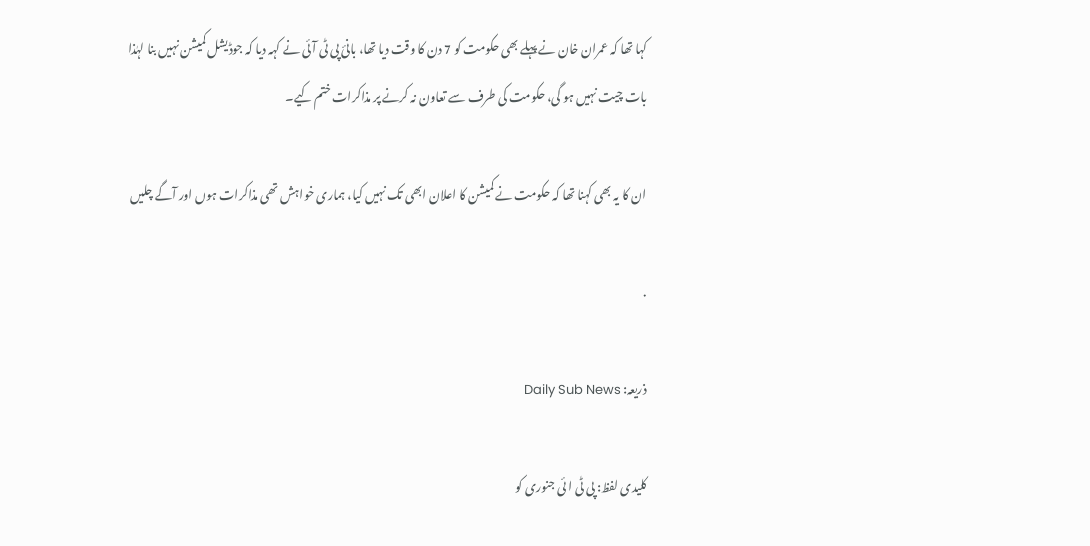کہا تھا کہ عمران خان نے پہلے بھی حکومت کو 7 دن کا وقت دیا تھا، بانیٔ پی ٹی آئی نے کہہ دیا کہ جوڈیشل کمیشن نہیں بنا لہٰذا بات چیت نہیں ہو گی، حکومت کی طرف سے تعاون نہ کرنے پر مذاکرات ختم کیے۔

ان کا یہ بھی کہنا تھا کہ حکومت نے کمیشن کا اعلان ابھی تک نہیں کیا، ہماری خواہش تھی مذاکرات ہوں اور آگے چلیں

.

ذریعہ: Daily Sub News

کلیدی لفظ: پی ٹی ا ئی جنوری کو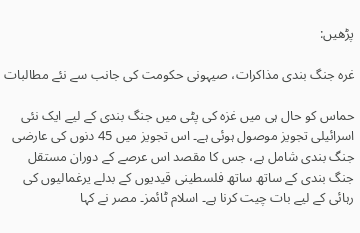پڑھیں:

غرہ جنگ بندی مذاکرات، صیہونی حکومت کی جانب سے نئے مطالبات

حماس کو حال ہی میں غزہ کی پٹی میں جنگ بندی کے لیے ایک نئی اسرائیلی تجویز موصول ہوئی ہے۔ اس تجویز میں 45 دنوں کی عارضی جنگ بندی شامل ہے، جس کا مقصد اس عرصے کے دوران مستقل جنگ بندی کے ساتھ ساتھ فلسطینی قیدیوں کے بدلے یرغمالیوں کی رہائی کے لیے بات چیت کرنا ہے۔ اسلام ٹائمز۔ مصر نے کہا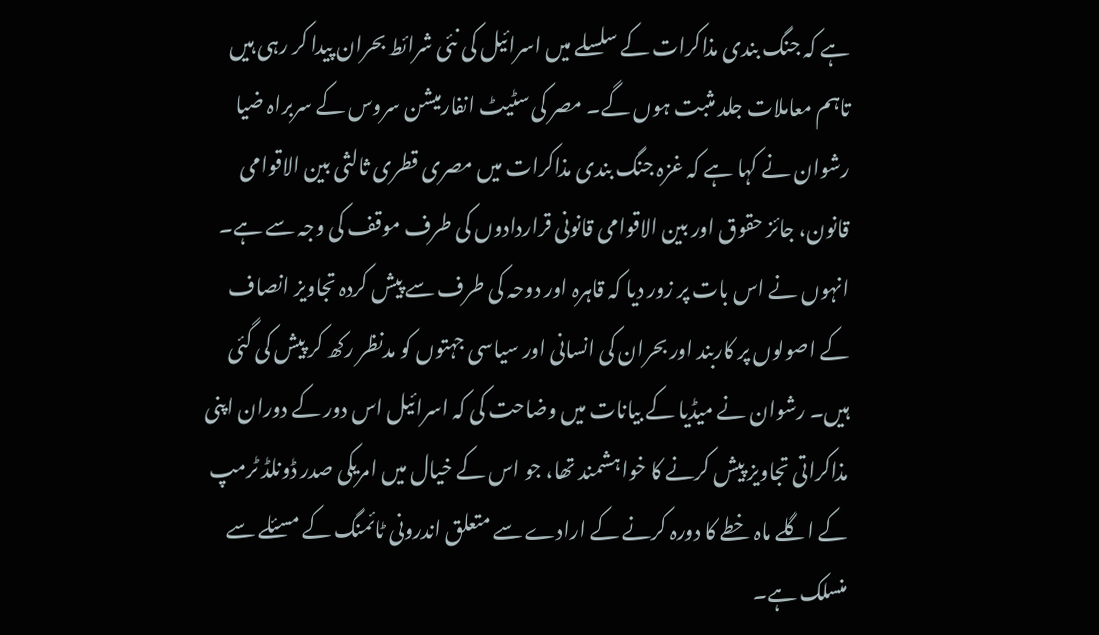ہے کہ جنگ بندی مذاکرات کے سلسلے میں اسرائیل کی نئی شرائط بحران پیدا کر رہی ہیں تاہم معاملات جلد مثبت ہوں گے۔ مصر کی سٹیٹ انفارمیشن سروس کے سربراہ ضیا رشوان نے کہا ہے کہ غزہ جنگ بندی مذاکرات میں مصری قطری ثالثی بین الاقوامی قانون، جائز حقوق اور بین الاقوامی قانونی قراردادوں کی طرف موقف کی وجہ سے ہے۔ انہوں نے اس بات پر زور دیا کہ قاہرہ اور دوحہ کی طرف سے پیش کردہ تجاویز انصاف کے اصولوں پر کاربند اور بحران کی انسانی اور سیاسی جہتوں کو مدنظر رکھ کر پیش کی گئی ہیں۔ رشوان نے میڈیا کے بیانات میں وضاحت کی کہ اسرائیل اس دور کے دوران اپنی مذاکراتی تجاویز پیش کرنے کا خواہشمند تھا، جو اس کے خیال میں امریکی صدر ڈونلڈ ٹرمپ کے اگلے ماہ خطے کا دورہ کرنے کے ارادے سے متعلق اندرونی ٹائمنگ کے مسئلے سے منسلک ہے۔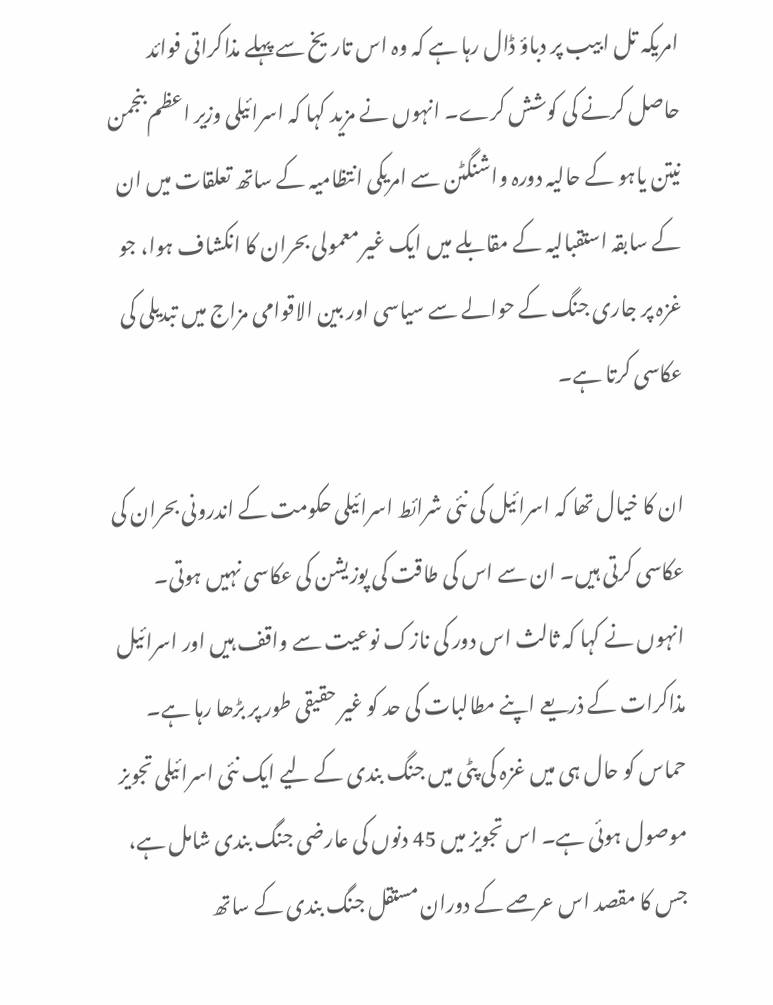امریکہ تل ابیب پر دباؤ ڈال رہا ہے کہ وہ اس تاریخ سے پہلے مذاکراتی فوائد حاصل کرنے کی کوشش کرے۔ انہوں نے مزید کہا کہ اسرائیلی وزیر اعظم بنجمن نیتن یاہو کے حالیہ دورہ واشنگٹن سے امریکی انتظامیہ کے ساتھ تعلقات میں ان کے سابقہ استقبالیہ کے مقابلے میں ایک غیر معمولی بحران کا انکشاف ہوا، جو غزہ پر جاری جنگ کے حوالے سے سیاسی اور بین الاقوامی مزاج میں تبدیلی کی عکاسی کرتا ہے۔

ان کا خیال تھا کہ اسرائیل کی نئی شرائط اسرائیلی حکومت کے اندرونی بحران کی عکاسی کرتی ہیں۔ ان سے اس کی طاقت کی پوزیشن کی عکاسی نہیں ہوتی۔ انہوں نے کہا کہ ثالث اس دور کی نازک نوعیت سے واقف ہیں اور اسرائیل مذاکرات کے ذریعے اپنے مطالبات کی حد کو غیر حقیقی طور پر بڑھا رہا ہے۔ حماس کو حال ہی میں غزہ کی پٹی میں جنگ بندی کے لیے ایک نئی اسرائیلی تجویز موصول ہوئی ہے۔ اس تجویز میں 45 دنوں کی عارضی جنگ بندی شامل ہے، جس کا مقصد اس عرصے کے دوران مستقل جنگ بندی کے ساتھ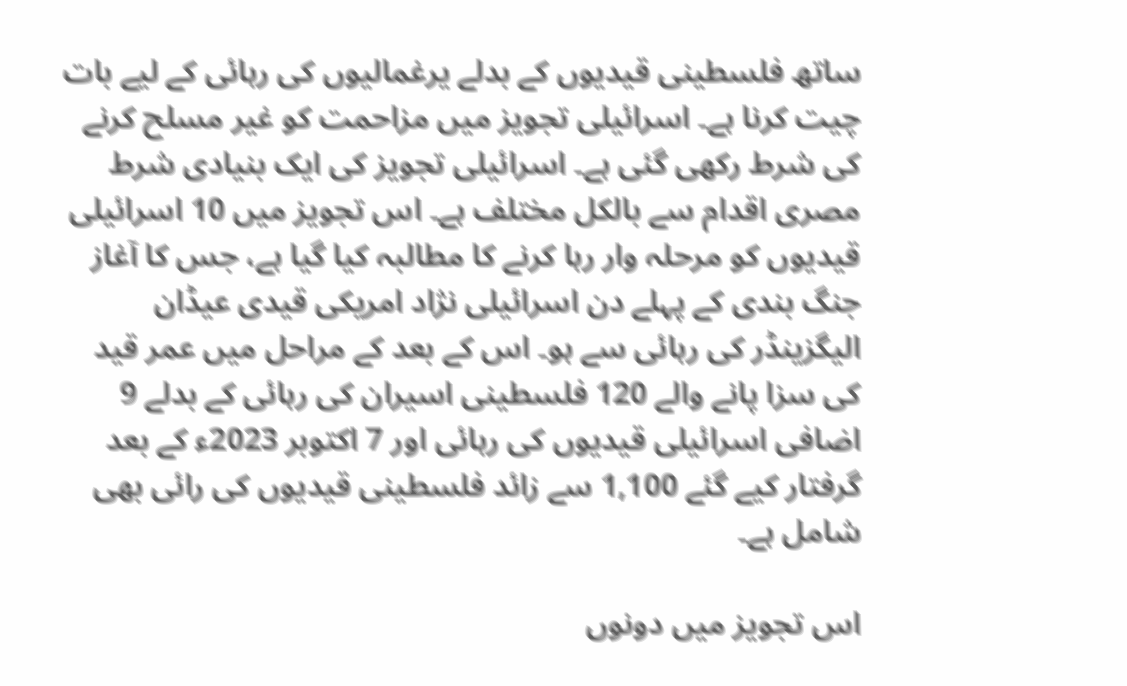ساتھ فلسطینی قیدیوں کے بدلے یرغمالیوں کی رہائی کے لیے بات چیت کرنا ہے۔ اسرائیلی تجویز میں مزاحمت کو غیر مسلح کرنے کی شرط رکھی گئی ہے۔ اسرائیلی تجویز کی ایک بنیادی شرط مصری اقدام سے بالکل مختلف ہے۔ اس تجویز میں 10 اسرائیلی قیدیوں کو مرحلہ وار رہا کرنے کا مطالبہ کیا گیا ہے، جس کا آغاز جنگ بندی کے پہلے دن اسرائیلی نژاد امریکی قیدی عیڈان الیگزینڈر کی رہائی سے ہو۔ اس کے بعد کے مراحل میں عمر قید کی سزا پانے والے 120 فلسطینی اسیران کی رہائی کے بدلے 9 اضافی اسرائیلی قیدیوں کی رہائی اور 7 اکتوبر 2023ء کے بعد گرفتار کیے گئے 1,100 سے زائد فلسطینی قیدیوں کی رائی بھی شامل ہے۔

اس تجویز میں دونوں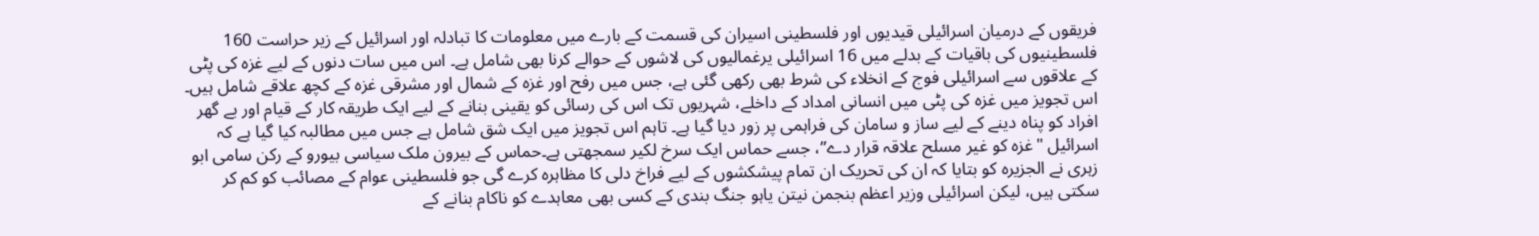فریقوں کے درمیان اسرائیلی قیدیوں اور فلسطینی اسیران کی قسمت کے بارے میں معلومات کا تبادلہ اور اسرائیل کے زیر حراست 160 فلسطینیوں کی باقیات کے بدلے میں 16 اسرائیلی یرغمالیوں کی لاشوں کے حوالے کرنا بھی شامل ہے۔ اس میں سات دنوں کے لیے غزہ کی پٹی کے علاقوں سے اسرائیلی فوج کے انخلاء کی شرط بھی رکھی گئی ہے، جس میں رفح اور غزہ کے شمال اور مشرقی غزہ کے کچھ علاقے شامل ہیں۔ اس تجویز میں غزہ کی پٹی میں انسانی امداد کے داخلے، شہریوں تک اس کی رسائی کو یقینی بنانے کے لیے ایک طریقہ کار کے قیام اور بے گھر افراد کو پناہ دینے کے لیے ساز و سامان کی فراہمی پر زور دیا گیا ہے۔ تاہم اس تجویز میں ایک شق شامل ہے جس میں مطالبہ کیا گیا ہے کہ اسرائیل "غزہ کو غیر مسلح علاقہ قرار دے”، جسے حماس ایک سرخ لکیر سمجھتی ہے۔حماس کے بیرون ملک سیاسی بیورو کے رکن سامی ابو زہری نے الجزیرہ کو بتایا کہ ان کی تحریک ان تمام پیشکشوں کے لیے فراخ دلی کا مظاہرہ کرے گی جو فلسطینی عوام کے مصائب کو کم کر سکتی ہیں، لیکن اسرائیلی وزیر اعظم بنجمن نیتن یاہو جنگ بندی کے کسی بھی معاہدے کو ناکام بنانے کے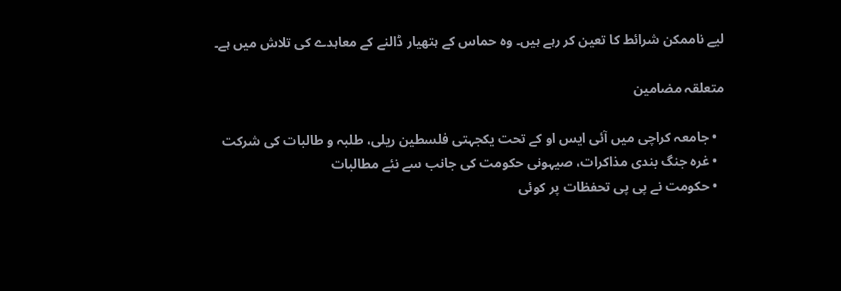لیے ناممکن شرائط کا تعین کر رہے ہیں۔ وہ حماس کے ہتھیار ڈالنے کے معاہدے کی تلاش میں ہے۔

متعلقہ مضامین

  • جامعہ کراچی میں آئی ایس او کے تحت یکجہتی فلسطین ریلی، طلبہ و طالبات کی شرکت
  • غرہ جنگ بندی مذاکرات، صیہونی حکومت کی جانب سے نئے مطالبات
  • حکومت نے پی پی تحفظات پر کوئی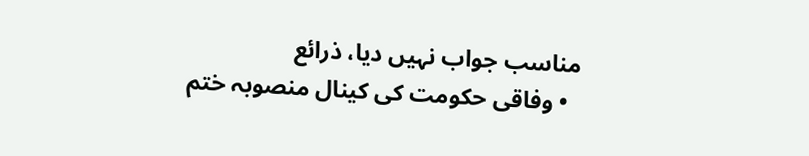مناسب جواب نہیں دیا، ذرائع
  • وفاقی حکومت کی کینال منصوبہ ختم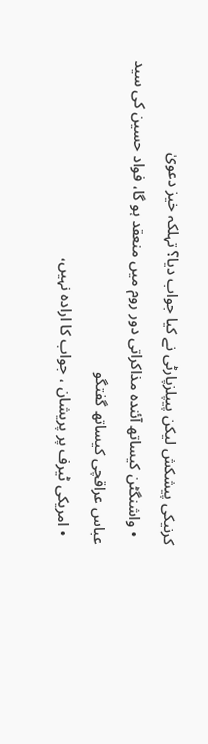کرنیکی پیشکش لیکن پیپلزپارٹی نے کیا جواب دیا؟ تہلکہ خیز دعویٰ
  • واشنگٹن کیساتھ آئندہ مذاکراتی دور روم میں منعقد ہو گا، فواد حسین کی سید عباس عراقچی کیساتھ گفتگو
  • امریکی ٹیرف پر پریشان ، جواب کا ارادہ نہیں،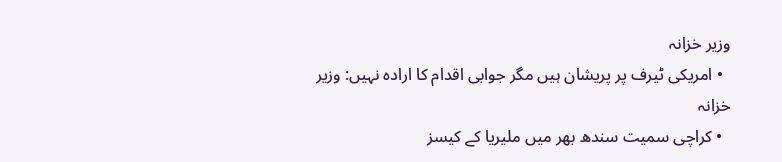وزیر خزانہ
  • امریکی ٹیرف پر پریشان ہیں مگر جوابی اقدام کا ارادہ نہیں: وزیر خزانہ
  • کراچی سمیت سندھ بھر میں ملیریا کے کیسز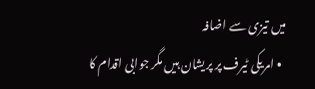میں تیزی سے اضافہ
  • امریکی ٹیرف پر پریشان ہیں مگر جوابی اقدام کا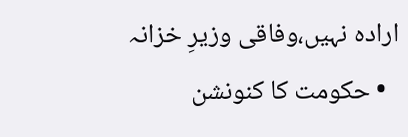ارادہ نہیں،وفاقی وزیرِ خزانہ
  • حکومت کا کنونشن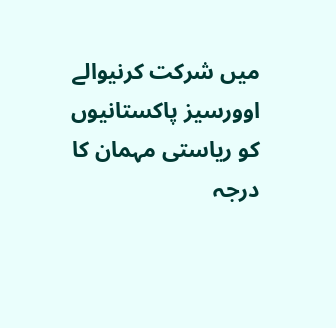میں شرکت کرنیوالے اوورسیز پاکستانیوں کو ریاستی مہمان کا درجہ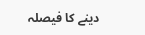دینے کا فیصلہ